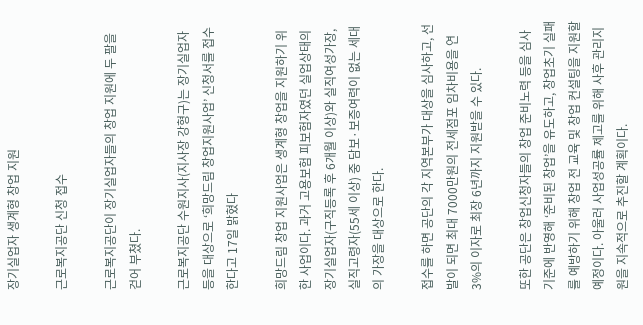장기실업자 생계형 창업 지원

근로복지공단 신청 접수

근로복지공단이 장기실업자들의 창업 지원에 두 팔을 걷어 부쳤다.

근로복지공단 수원지사(지사장 강형구)는 장기실업자 등을 대상으로 ‘희망드림 창업지원사업’ 신청서를 접수한다고 17일 밝혔다

희망드림 창업 지원사업은 생계형 창업을 지원하기 위한 사업이다. 과거 고용보험 피보험자였던 실업상태의 장기실업자(구직등록 후 6개월 이상)와 실직여성가장, 실직고령자(55세 이상) 중 담보·보증여력이 없는 세대의 가장을 대상으로 한다.

접수를 하면 공단의 각 지역본부가 대상을 심사하고, 선발이 되면 최대 7000만원의 전세점포 임차비용을 연 3%의 이자로 최장 6년까지 지원받을 수 있다.

또한 공단은 창업신청자들의 창업 준비노력 등을 심사기준에 반영해 ‘준비된 창업’을 유도하고, 창업초기 실패를 예방하기 위해 창업 전 교육 및 창업 컨설팅을 지원할 예정이다. 아울러 사업성공률 제고를 위해 사후 관리지원을 지속적으로 추진할 계획이다.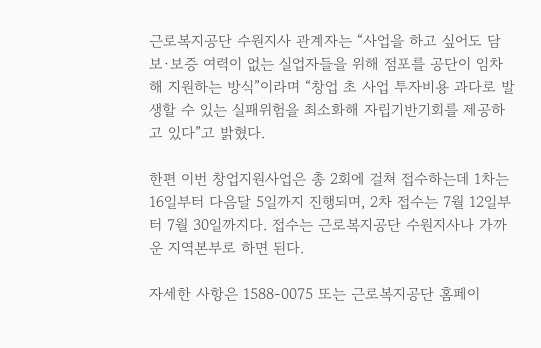근로복지공단 수원지사 관계자는 “사업을 하고 싶어도 담보·보증 여력이 없는 실업자들을 위해 점포를 공단이 임차해 지원하는 방식”이라며 “창업 초 사업 투자비용 과다로 발생할 수 있는 실패위험을 최소화해 자립기반기회를 제공하고 있다”고 밝혔다.

한편 이번 창업지원사업은 총 2회에 걸쳐 접수하는데 1차는 16일부터 다음달 5일까지 진행되며, 2차 접수는 7월 12일부터 7월 30일까지다. 접수는 근로복지공단 수원지사나 가까운 지역본부로 하면 된다.

자세한 사항은 1588-0075 또는 근로복지공단 홈페이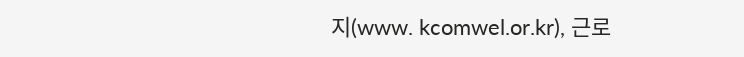지(www. kcomwel.or.kr), 근로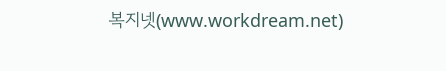복지넷(www.workdream.net)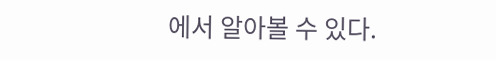에서 알아볼 수 있다.